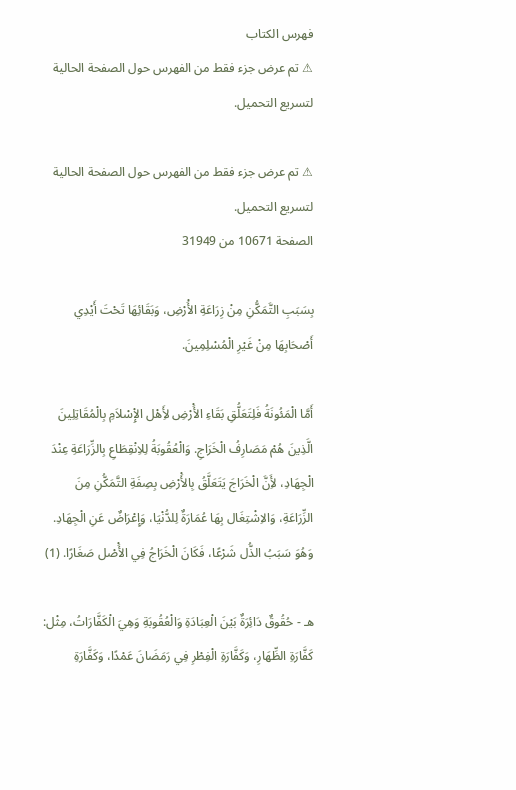فهرس الكتاب
⚠ تم عرض جزء فقط من الفهرس حول الصفحة الحالية لتسريع التحميل.

⚠ تم عرض جزء فقط من الفهرس حول الصفحة الحالية لتسريع التحميل.
الصفحة 10671 من 31949

بِسَبَبِ التَّمَكُّنِ مِنْ زِرَاعَةِ الأَْرْضِ، وَبَقَائِهَا تَحْتَ أَيْدِي أَصْحَابِهَا مِنْ غَيْرِ الْمُسْلِمِينَ.

أَمَّا الْمَئُونَةُ فَلِتَعَلُّقِ بَقَاءِ الأَْرْضِ لأَِهْل الإِْسْلاَمِ بِالْمُقَاتِلِينَ الَّذِينَ هُمْ مَصَارِفُ الْخَرَاجِ. وَالْعُقُوبَةُ لِلاِنْقِطَاعِ بِالزِّرَاعَةِ عِنْدَ الْجِهَادِ، لأَِنَّ الْخَرَاجَ يَتَعَلَّقُ بِالأَْرْضِ بِصِفَةِ التَّمَكُّنِ مِنَ الزِّرَاعَةِ، وَالاِشْتِغَال بِهَا عُمَارَةٌ لِلدُّنْيَا، وَإِعْرَاضٌ عَنِ الْجِهَادِ. وَهُوَ سَبَبُ الذُّل شَرْعًا، فَكَانَ الْخَرَاجُ فِي الأَْصْل صَغَارًا. (1)

هـ - حُقُوقٌ دَائِرَةٌ بَيْنَ الْعِبَادَةِ وَالْعُقُوبَةِ وَهِيَ الْكَفَّارَاتُ، مِثْل: كَفَّارَةِ الظِّهَارِ، وَكَفَّارَةِ الْفِطْرِ فِي رَمَضَانَ عَمْدًا، وَكَفَّارَةِ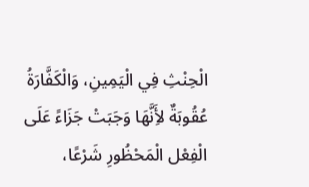الْحِنْثِ فِي الْيَمِينِ، وَالْكَفَّارَةُ عُقُوبَةٌ لأَِنَّهَا وَجَبَتْ جَزَاءً عَلَى الْفِعْل الْمَحْظُورِ شَرْعًا،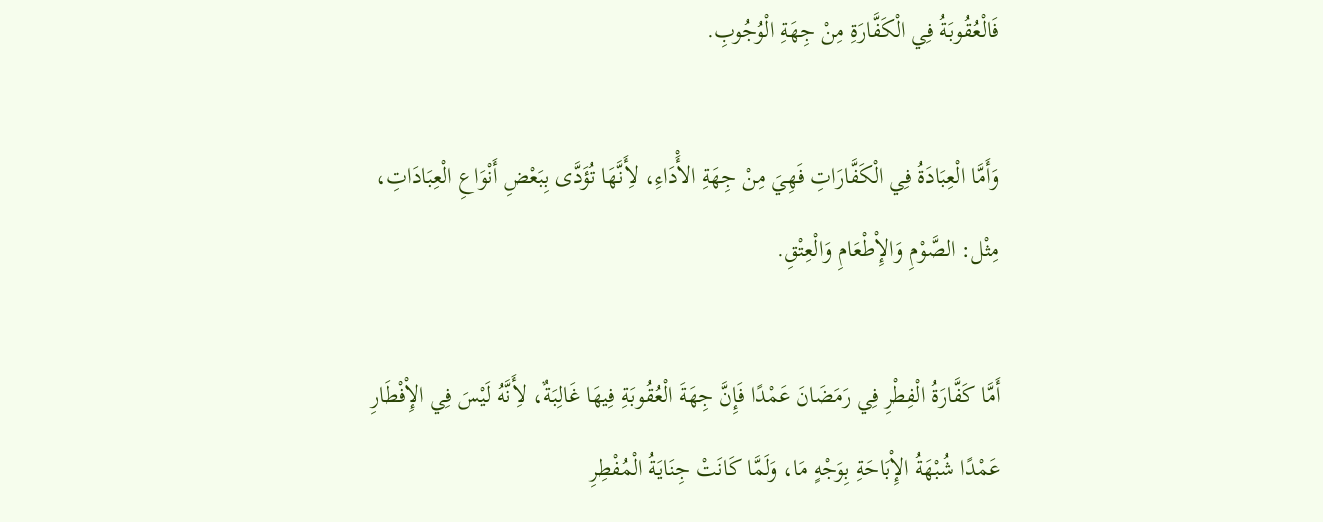فَالْعُقُوبَةُ فِي الْكَفَّارَةِ مِنْ جِهَةِ الْوُجُوبِ.

وَأَمَّا الْعِبَادَةُ فِي الْكَفَّارَاتِ فَهِيَ مِنْ جِهَةِ الأَْدَاءِ، لأَِنَّهَا تُؤَدَّى بِبَعْضِ أَنْوَاعِ الْعِبَادَاتِ، مِثْل: الصَّوْمِ وَالإِْطْعَامِ وَالْعِتْقِ.

أَمَّا كَفَّارَةُ الْفِطْرِ فِي رَمَضَانَ عَمْدًا فَإِنَّ جِهَةَ الْعُقُوبَةِ فِيهَا غَالِبَةٌ، لأَِنَّهُ لَيْسَ فِي الإِْفْطَارِ عَمْدًا شُبْهَةُ الإِْبَاحَةِ بِوَجْهٍ مَا، وَلَمَّا كَانَتْ جِنَايَةُ الْمُفْطِرِ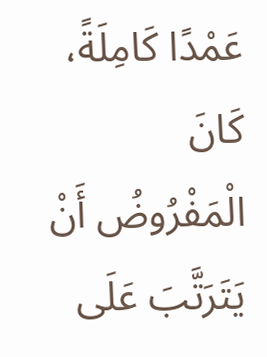عَمْدًا كَامِلَةً، كَانَ الْمَفْرُوضُ أَنْ يَتَرَتَّبَ عَلَى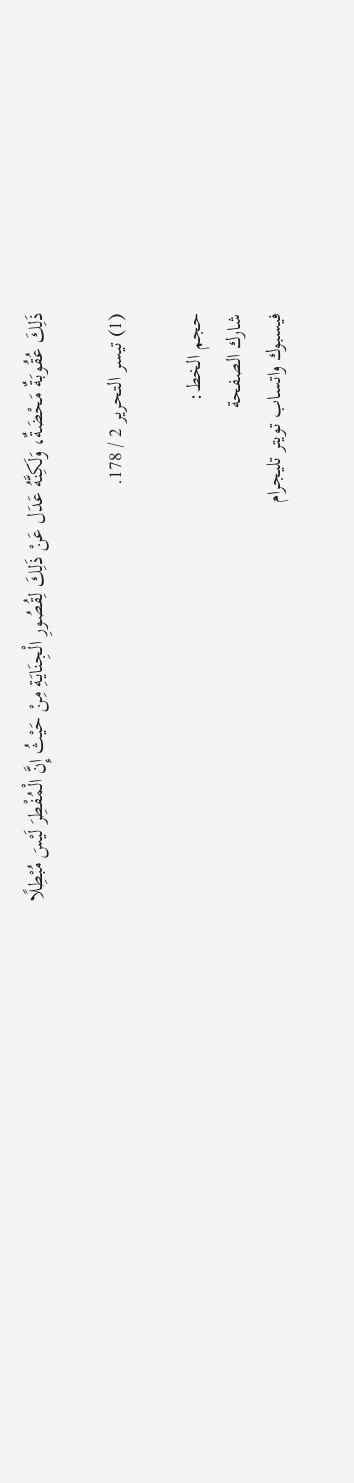ذَلِكَ عُقُوبَةٌ مَحْضَةٌ، وَلَكِنَّهُ عَدَل عَنْ ذَلِكَ لِقُصُورِ الْجِنَايَةِ مِنْ حَيْثُ إِنَّ الْمُفْطِرَ لَيْسَ مُبْطِلًا

(1) تيسر التحرير 2 / 178.

حجم الخط:
شارك الصفحة
فيسبوك واتساب تويتر تليجرام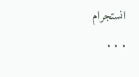انستجرام
. . .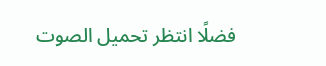فضلًا انتظر تحميل الصوت